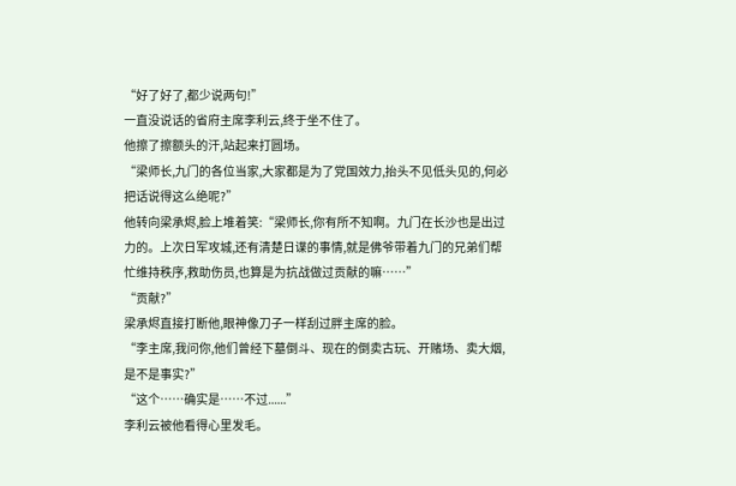“好了好了,都少说两句!”
一直没说话的省府主席李利云,终于坐不住了。
他擦了擦额头的汗,站起来打圆场。
“梁师长,九门的各位当家,大家都是为了党国效力,抬头不见低头见的,何必把话说得这么绝呢?”
他转向梁承烬,脸上堆着笑:“梁师长,你有所不知啊。九门在长沙也是出过力的。上次日军攻城,还有清楚日谍的事情,就是佛爷带着九门的兄弟们帮忙维持秩序,救助伤员,也算是为抗战做过贡献的嘛……”
“贡献?”
梁承烬直接打断他,眼神像刀子一样刮过胖主席的脸。
“李主席,我问你,他们曾经下墓倒斗、现在的倒卖古玩、开赌场、卖大烟,是不是事实?”
“这个……确实是……不过......”
李利云被他看得心里发毛。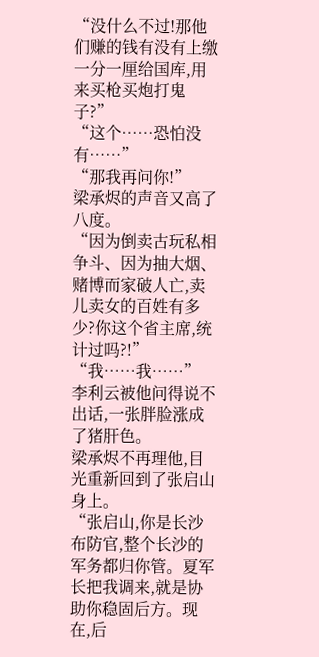“没什么不过!那他们赚的钱有没有上缴一分一厘给国库,用来买枪买炮打鬼子?”
“这个……恐怕没有……”
“那我再问你!”
梁承烬的声音又高了八度。
“因为倒卖古玩私相争斗、因为抽大烟、赌博而家破人亡,卖儿卖女的百姓有多少?你这个省主席,统计过吗?!”
“我……我……”
李利云被他问得说不出话,一张胖脸涨成了猪肝色。
梁承烬不再理他,目光重新回到了张启山身上。
“张启山,你是长沙布防官,整个长沙的军务都归你管。夏军长把我调来,就是协助你稳固后方。现在,后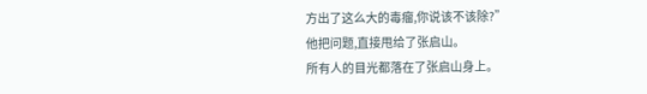方出了这么大的毒瘤,你说该不该除?”
他把问题,直接甩给了张启山。
所有人的目光都落在了张启山身上。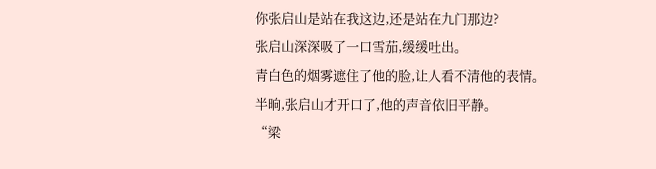你张启山是站在我这边,还是站在九门那边?
张启山深深吸了一口雪茄,缓缓吐出。
青白色的烟雾遮住了他的脸,让人看不清他的表情。
半晌,张启山才开口了,他的声音依旧平静。
“梁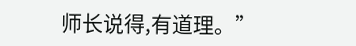师长说得,有道理。”